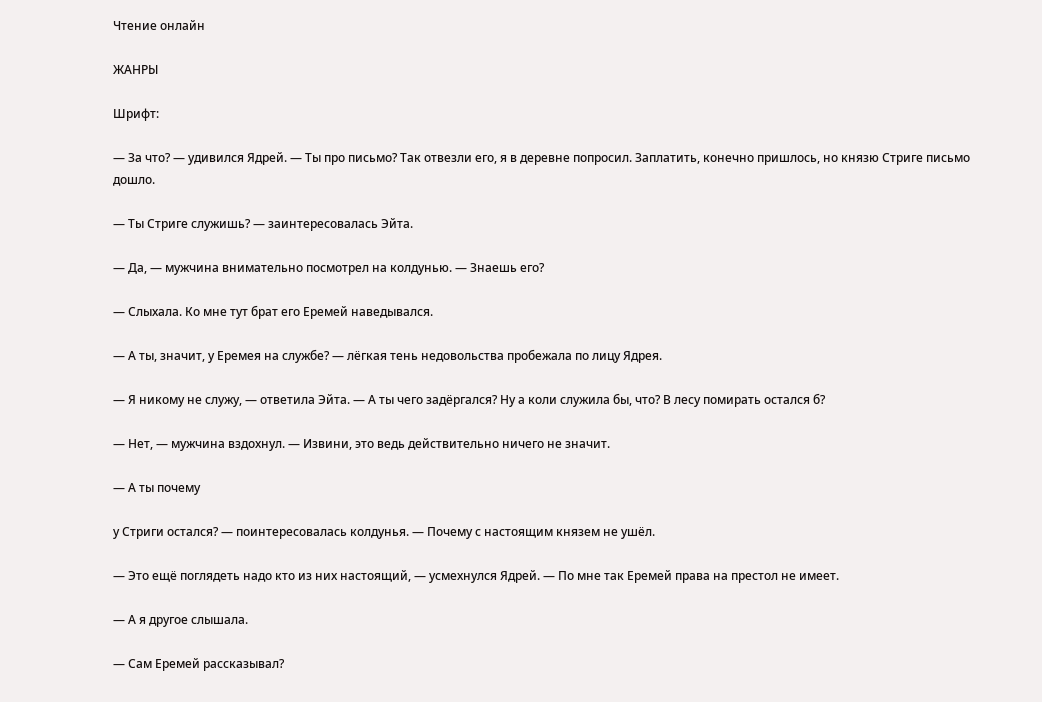Чтение онлайн

ЖАНРЫ

Шрифт:

— За что? — удивился Ядрей. — Ты про письмо? Так отвезли его, я в деревне попросил. Заплатить, конечно пришлось, но князю Стриге письмо дошло.

— Ты Стриге служишь? — заинтересовалась Эйта.

— Да, — мужчина внимательно посмотрел на колдунью. — Знаешь его?

— Слыхала. Ко мне тут брат его Еремей наведывался.

— А ты, значит, у Еремея на службе? — лёгкая тень недовольства пробежала по лицу Ядрея.

— Я никому не служу, — ответила Эйта. — А ты чего задёргался? Ну а коли служила бы, что? В лесу помирать остался б?

— Нет, — мужчина вздохнул. — Извини, это ведь действительно ничего не значит.

— А ты почему

у Стриги остался? — поинтересовалась колдунья. — Почему с настоящим князем не ушёл.

— Это ещё поглядеть надо кто из них настоящий, — усмехнулся Ядрей. — По мне так Еремей права на престол не имеет.

— А я другое слышала.

— Сам Еремей рассказывал?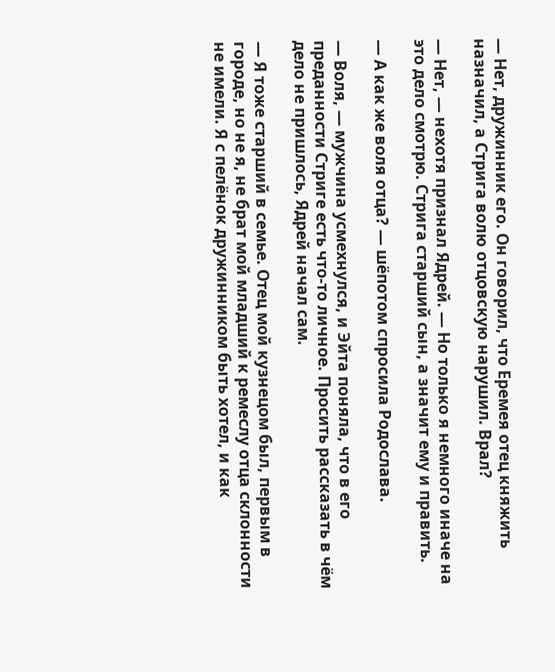— Нет, дружинник его. Он говорил, что Еремея отец княжить назначил, а Стрига волю отцовскую нарушил. Врал?

— Нет, — нехотя признал Ядрей. — Но только я немного иначе на это дело смотрю. Стрига старший сын, а значит ему и править.

— А как же воля отца? — шёпотом спросила Родослава.

— Воля, — мужчина усмехнулся, и Эйта поняла, что в его преданности Стриге есть что-то личное. Просить рассказать в чём дело не пришлось, Ядрей начал сам.

— Я тоже старший в семье. Отец мой кузнецом был, первым в городе, но не я, не брат мой младший к ремеслу отца склонности не имели. Я с пелёнок дружинником быть хотел, и как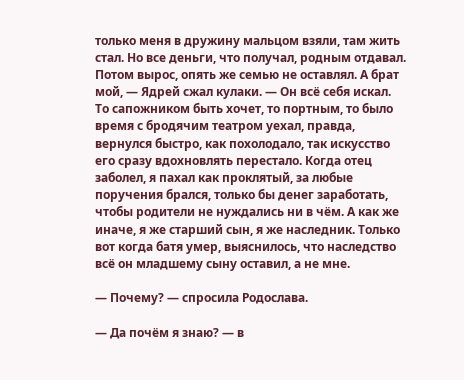только меня в дружину мальцом взяли, там жить стал. Но все деньги, что получал, родным отдавал. Потом вырос, опять же семью не оставлял. А брат мой, — Ядрей сжал кулаки. — Он всё себя искал. То сапожником быть хочет, то портным, то было время с бродячим театром уехал, правда, вернулся быстро, как похолодало, так искусство его сразу вдохновлять перестало. Когда отец заболел, я пахал как проклятый, за любые поручения брался, только бы денег заработать, чтобы родители не нуждались ни в чём. А как же иначе, я же старший сын, я же наследник. Только вот когда батя умер, выяснилось, что наследство всё он младшему сыну оставил, а не мне.

— Почему? — спросила Родослава.

— Да почём я знаю? — в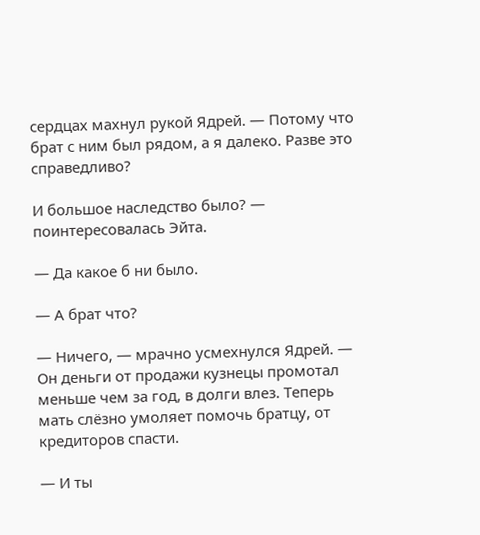сердцах махнул рукой Ядрей. — Потому что брат с ним был рядом, а я далеко. Разве это справедливо?

И большое наследство было? — поинтересовалась Эйта.

— Да какое б ни было.

— А брат что?

— Ничего, — мрачно усмехнулся Ядрей. — Он деньги от продажи кузнецы промотал меньше чем за год, в долги влез. Теперь мать слёзно умоляет помочь братцу, от кредиторов спасти.

— И ты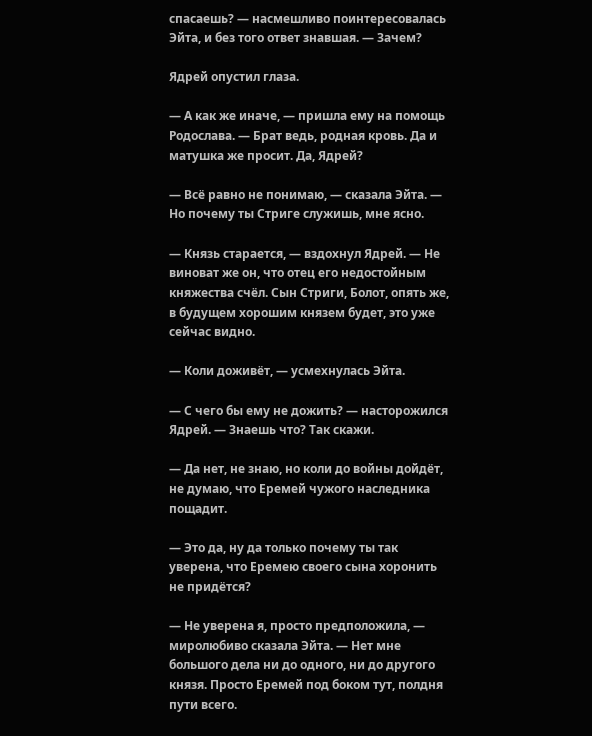спасаешь? — насмешливо поинтересовалась Эйта, и без того ответ знавшая. — Зачем?

Ядрей опустил глаза.

— А как же иначе, — пришла ему на помощь Родослава. — Брат ведь, родная кровь. Да и матушка же просит. Да, Ядрей?

— Всё равно не понимаю, — сказала Эйта. — Но почему ты Стриге служишь, мне ясно.

— Князь старается, — вздохнул Ядрей. — Не виноват же он, что отец его недостойным княжества счёл. Сын Стриги, Болот, опять же, в будущем хорошим князем будет, это уже сейчас видно.

— Коли доживёт, — усмехнулась Эйта.

— С чего бы ему не дожить? — насторожился Ядрей. — Знаешь что? Так скажи.

— Да нет, не знаю, но коли до войны дойдёт, не думаю, что Еремей чужого наследника пощадит.

— Это да, ну да только почему ты так уверена, что Еремею своего сына хоронить не придётся?

— Не уверена я, просто предположила, — миролюбиво сказала Эйта. — Нет мне большого дела ни до одного, ни до другого князя. Просто Еремей под боком тут, полдня пути всего.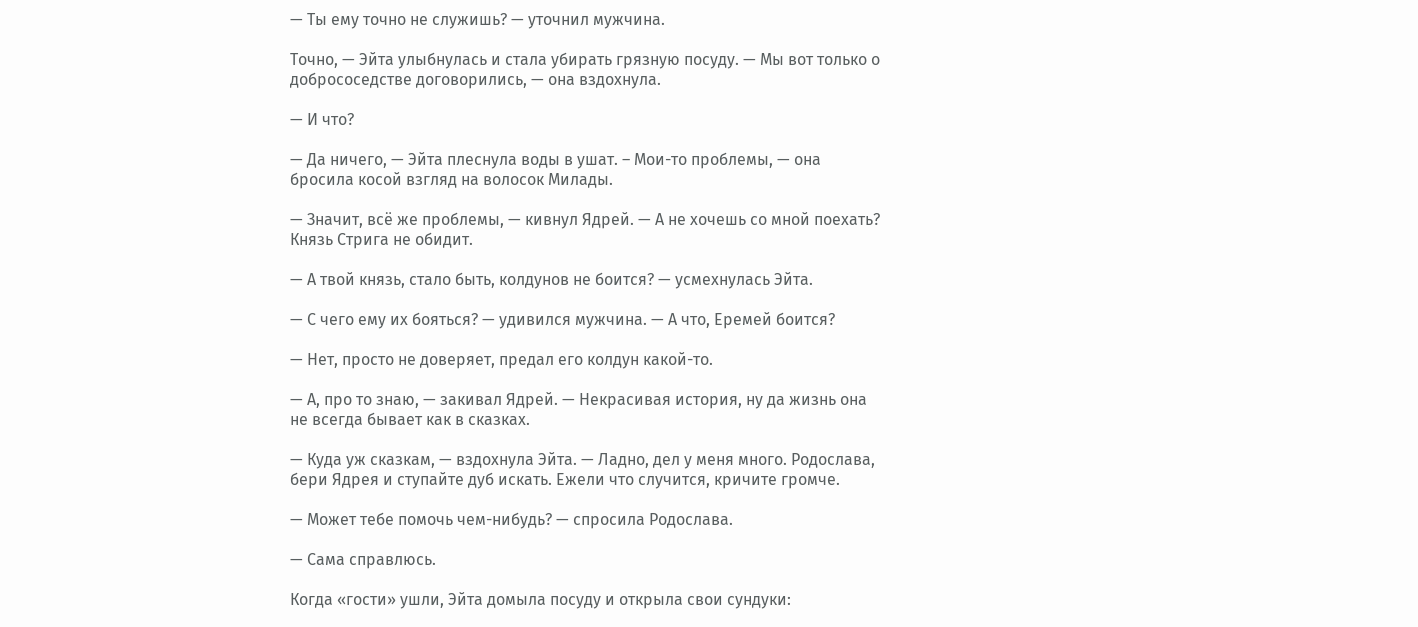— Ты ему точно не служишь? — уточнил мужчина.

Точно, — Эйта улыбнулась и стала убирать грязную посуду. — Мы вот только о добрососедстве договорились, — она вздохнула.

— И что?

— Да ничего, — Эйта плеснула воды в ушат. – Мои-то проблемы, — она бросила косой взгляд на волосок Милады.

— Значит, всё же проблемы, — кивнул Ядрей. — А не хочешь со мной поехать? Князь Стрига не обидит.

— А твой князь, стало быть, колдунов не боится? — усмехнулась Эйта.

— С чего ему их бояться? — удивился мужчина. — А что, Еремей боится?

— Нет, просто не доверяет, предал его колдун какой-то.

— А, про то знаю, — закивал Ядрей. — Некрасивая история, ну да жизнь она не всегда бывает как в сказках.

— Куда уж сказкам, — вздохнула Эйта. — Ладно, дел у меня много. Родослава, бери Ядрея и ступайте дуб искать. Ежели что случится, кричите громче.

— Может тебе помочь чем-нибудь? — спросила Родослава.

— Сама справлюсь.

Когда «гости» ушли, Эйта домыла посуду и открыла свои сундуки: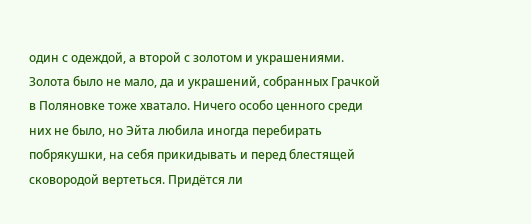один с одеждой, а второй с золотом и украшениями. Золота было не мало, да и украшений, собранных Грачкой в Поляновке тоже хватало. Ничего особо ценного среди них не было, но Эйта любила иногда перебирать побрякушки, на себя прикидывать и перед блестящей сковородой вертеться. Придётся ли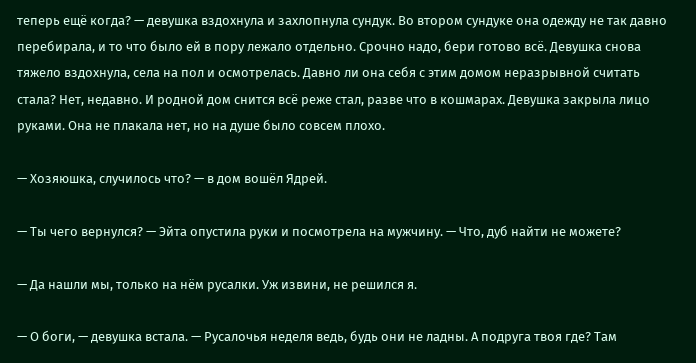теперь ещё когда? — девушка вздохнула и захлопнула сундук. Во втором сундуке она одежду не так давно перебирала, и то что было ей в пору лежало отдельно. Срочно надо, бери готово всё. Девушка снова тяжело вздохнула, села на пол и осмотрелась. Давно ли она себя с этим домом неразрывной считать стала? Нет, недавно. И родной дом снится всё реже стал, разве что в кошмарах. Девушка закрыла лицо руками. Она не плакала нет, но на душе было совсем плохо.

— Хозяюшка, случилось что? — в дом вошёл Ядрей.

— Ты чего вернулся? — Эйта опустила руки и посмотрела на мужчину. — Что, дуб найти не можете?

— Да нашли мы, только на нём русалки. Уж извини, не решился я.

— О боги, — девушка встала. — Русалочья неделя ведь, будь они не ладны. А подруга твоя где? Там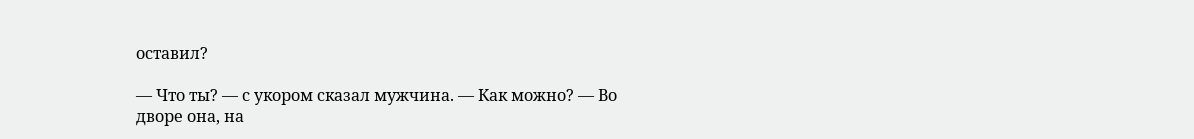оставил?

— Что ты? — с укором сказал мужчина. — Как можно? — Во дворе она, на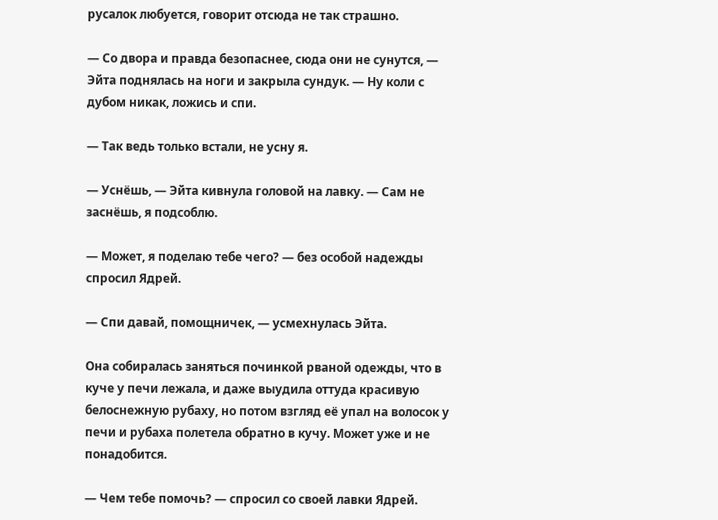русалок любуется, говорит отсюда не так страшно.

— Со двора и правда безопаснее, сюда они не сунутся, — Эйта поднялась на ноги и закрыла сундук. — Ну коли с дубом никак, ложись и спи.

— Так ведь только встали, не усну я.

— Уснёшь, — Эйта кивнула головой на лавку. — Сам не заснёшь, я подсоблю.

— Может, я поделаю тебе чего? — без особой надежды спросил Ядрей.

— Спи давай, помощничек, — усмехнулась Эйта.

Она собиралась заняться починкой рваной одежды, что в куче у печи лежала, и даже выудила оттуда красивую белоснежную рубаху, но потом взгляд её упал на волосок у печи и рубаха полетела обратно в кучу. Может уже и не понадобится.

— Чем тебе помочь? — спросил со своей лавки Ядрей.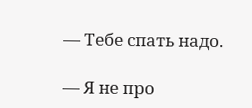— Тебе спать надо.

— Я не про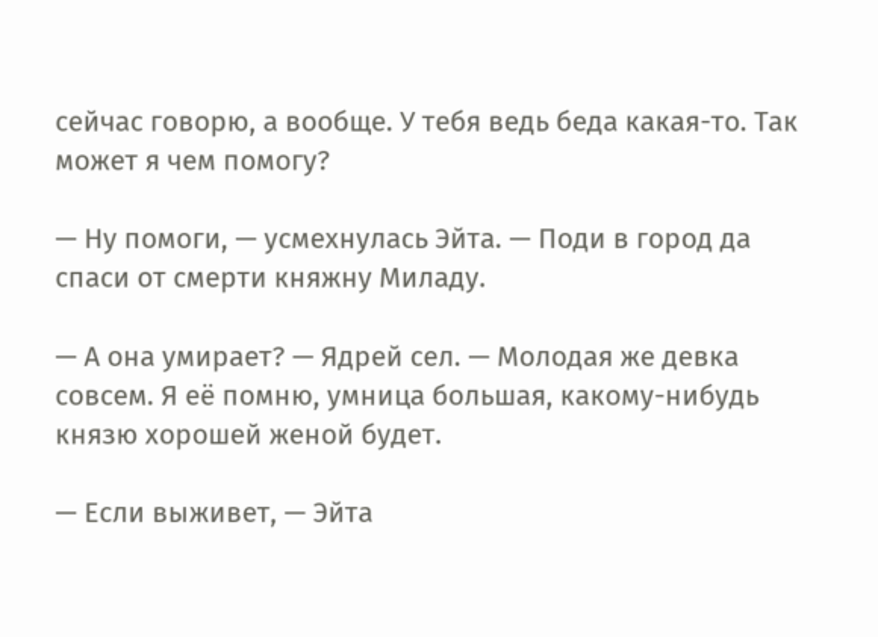сейчас говорю, а вообще. У тебя ведь беда какая-то. Так может я чем помогу?

— Ну помоги, — усмехнулась Эйта. — Поди в город да спаси от смерти княжну Миладу.

— А она умирает? — Ядрей сел. — Молодая же девка совсем. Я её помню, умница большая, какому-нибудь князю хорошей женой будет.

— Если выживет, — Эйта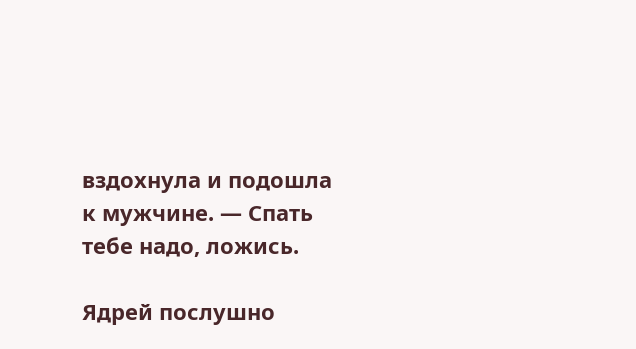вздохнула и подошла к мужчине. — Спать тебе надо, ложись.

Ядрей послушно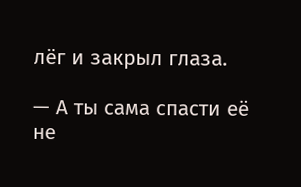лёг и закрыл глаза.

— А ты сама спасти её не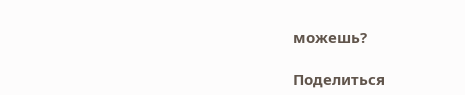можешь?

Поделиться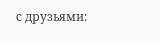с друзьями: